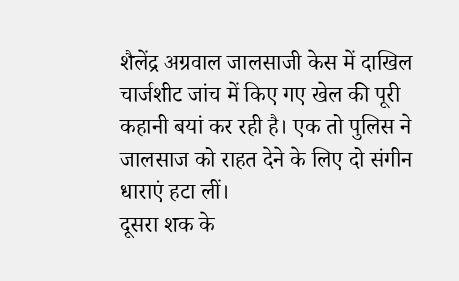शैलेंद्र अग्रवाल जालसाजी केस में दाखिल चार्जशीट जांच में किए गए खेल की पूरी कहानी बयां कर रही है। एक तो पुलिस ने जालसाज को राहत देने के लिए दो संगीन धाराएं हटा लीं।
दूसरा शक के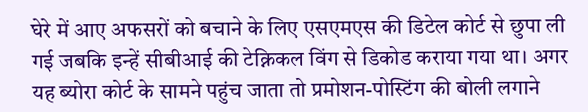घेरे में आए अफसरों को बचाने के लिए एसएमएस की डिटेल कोर्ट से छुपा ली गई जबकि इन्हें सीबीआई की टेक्निकल विंग से डिकोड कराया गया था। अगर यह ब्योरा कोर्ट के सामने पहुंच जाता तो प्रमोशन-पोस्टिंग की बोली लगाने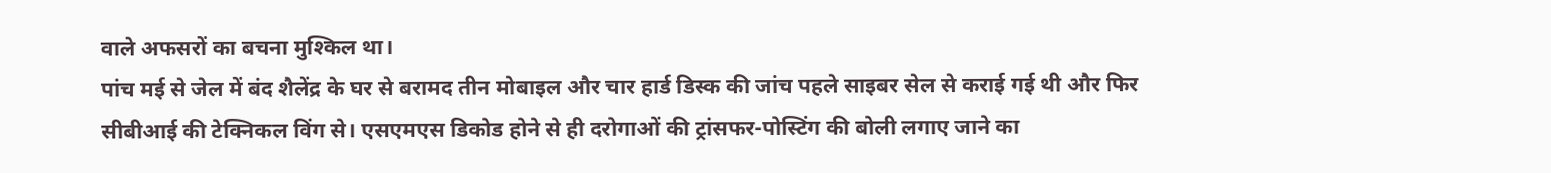वाले अफसरों का बचना मुश्किल था।
पांच मई से जेल में बंद शैलेंद्र के घर से बरामद तीन मोबाइल और चार हार्ड डिस्क की जांच पहले साइबर सेल से कराई गई थी और फिर सीबीआई की टेक्निकल विंग से। एसएमएस डिकोड होने से ही दरोगाओं की ट्रांसफर-पोस्टिंग की बोली लगाए जाने का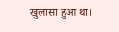खुलासा हुआ था।